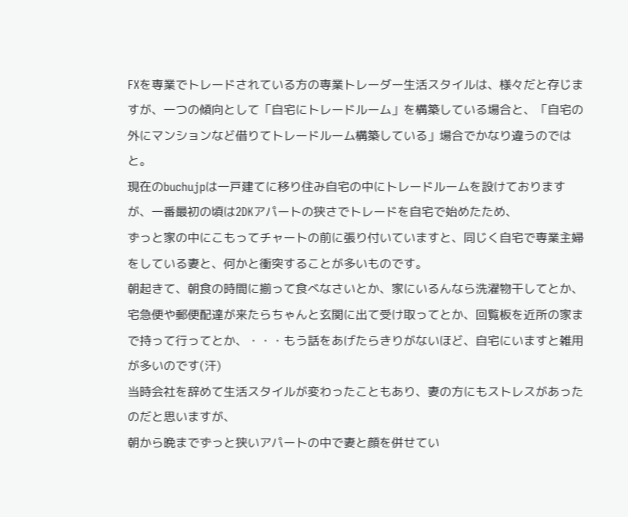FXを専業でトレードされている方の専業トレーダー生活スタイルは、様々だと存じますが、一つの傾向として「自宅にトレードルーム」を構築している場合と、「自宅の外にマンションなど借りてトレードルーム構築している」場合でかなり違うのではと。
現在のbuchujpは一戸建てに移り住み自宅の中にトレードルームを設けておりますが、一番最初の頃は2DKアパートの狭さでトレードを自宅で始めたため、
ずっと家の中にこもってチャートの前に張り付いていますと、同じく自宅で専業主婦をしている妻と、何かと衝突することが多いものです。
朝起きて、朝食の時間に揃って食べなさいとか、家にいるんなら洗濯物干してとか、宅急便や郵便配達が来たらちゃんと玄関に出て受け取ってとか、回覧板を近所の家まで持って行ってとか、・・・もう話をあげたらきりがないほど、自宅にいますと雑用が多いのです(汗)
当時会社を辞めて生活スタイルが変わったこともあり、妻の方にもストレスがあったのだと思いますが、
朝から晩までずっと狭いアパートの中で妻と顔を併せてい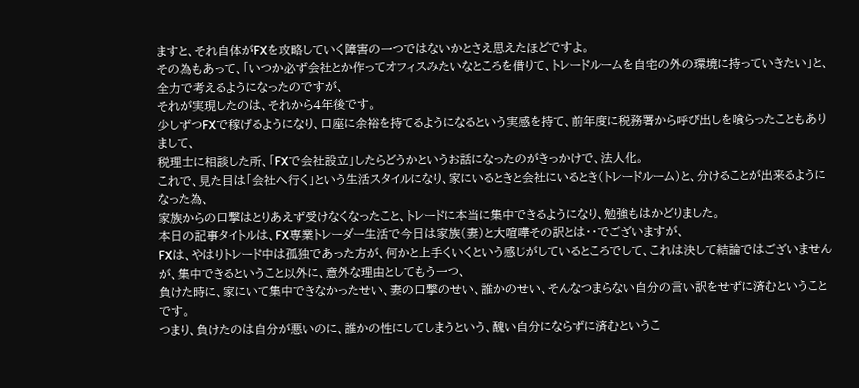ますと、それ自体がFXを攻略していく障害の一つではないかとさえ思えたほどですよ。
その為もあって、「いつか必ず会社とか作ってオフィスみたいなところを借りて、トレードルームを自宅の外の環境に持っていきたい」と、全力で考えるようになったのですが、
それが実現したのは、それから4年後です。
少しずつFXで稼げるようになり、口座に余裕を持てるようになるという実感を持て、前年度に税務署から呼び出しを喰らったこともありまして、
税理士に相談した所、「FXで会社設立」したらどうかというお話になったのがきっかけで、法人化。
これで、見た目は「会社へ行く」という生活スタイルになり、家にいるときと会社にいるとき(トレードルーム)と、分けることが出来るようになった為、
家族からの口撃はとりあえず受けなくなったこと、トレードに本当に集中できるようになり、勉強もはかどりました。
本日の記事タイトルは、FX専業トレーダー生活で今日は家族(妻)と大喧嘩その訳とは・・でございますが、
FXは、やはりトレード中は孤独であった方が、何かと上手くいくという感じがしているところでして、これは決して結論ではございませんが、集中できるということ以外に、意外な理由としてもう一つ、
負けた時に、家にいて集中できなかったせい、妻の口撃のせい、誰かのせい、そんなつまらない自分の言い訳をせずに済むということです。
つまり、負けたのは自分が悪いのに、誰かの性にしてしまうという、醜い自分にならずに済むというこ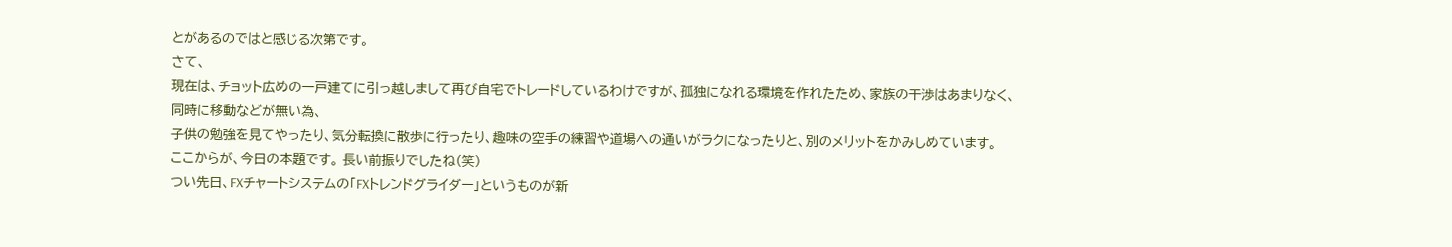とがあるのではと感じる次第です。
さて、
現在は、チョット広めの一戸建てに引っ越しまして再び自宅でトレードしているわけですが、孤独になれる環境を作れたため、家族の干渉はあまりなく、同時に移動などが無い為、
子供の勉強を見てやったり、気分転換に散歩に行ったり、趣味の空手の練習や道場への通いがラクになったりと、別のメリットをかみしめています。
ここからが、今日の本題です。 長い前振りでしたね(笑)
つい先日、FXチャートシステムの「FXトレンドグライダー」というものが新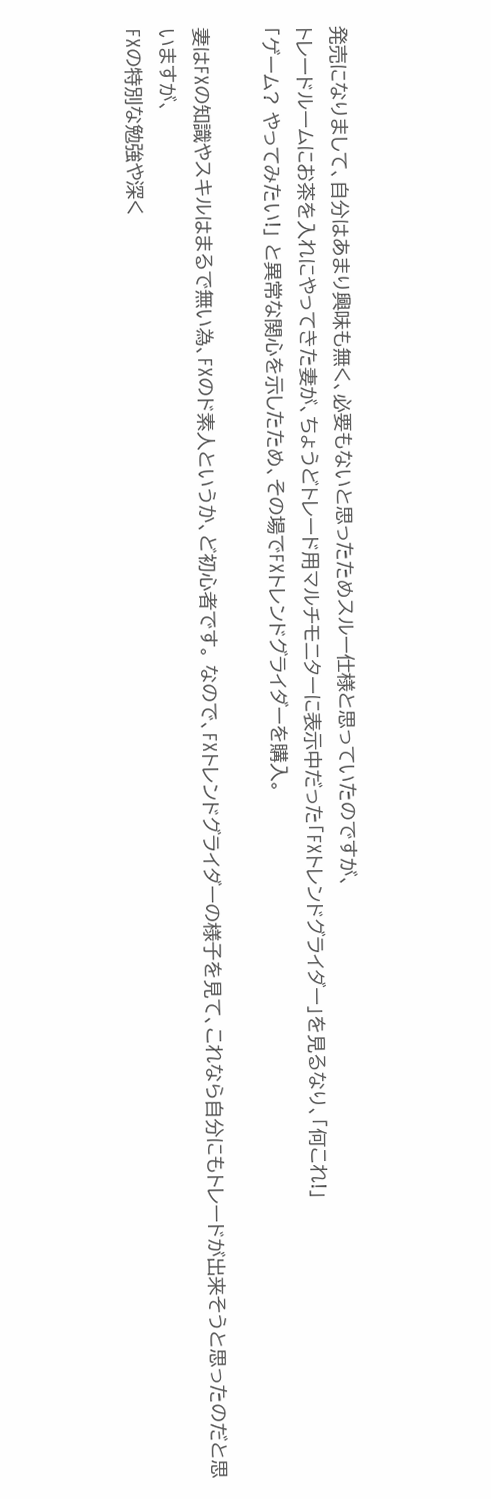発売になりまして、自分はあまり興味も無く、必要もないと思ったためスルー仕様と思っていたのですが、
トレードルームにお茶を入れにやってきた妻が、ちょうどトレード用マルチモニターに表示中だった「FXトレンドグライダー」を見るなり、「何これ!」
「ゲーム? やってみたい!」 と異常な関心を示したため、その場でFXトレンドグライダーを購入。

妻はFXの知識やスキルはまるで無い為、FXのド素人というか、ど初心者です。 なので、FXトレンドグライダーの様子を見て、これなら自分にもトレードが出来そうと思ったのだと思いますが、
FXの特別な勉強や深く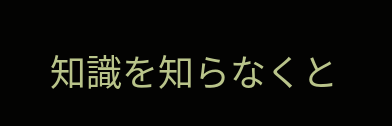知識を知らなくと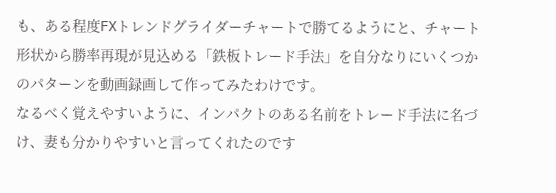も、ある程度FXトレンドグライダーチャートで勝てるようにと、チャート形状から勝率再現が見込める「鉄板トレード手法」を自分なりにいくつかのパターンを動画録画して作ってみたわけです。
なるべく覚えやすいように、インパクトのある名前をトレード手法に名づけ、妻も分かりやすいと言ってくれたのです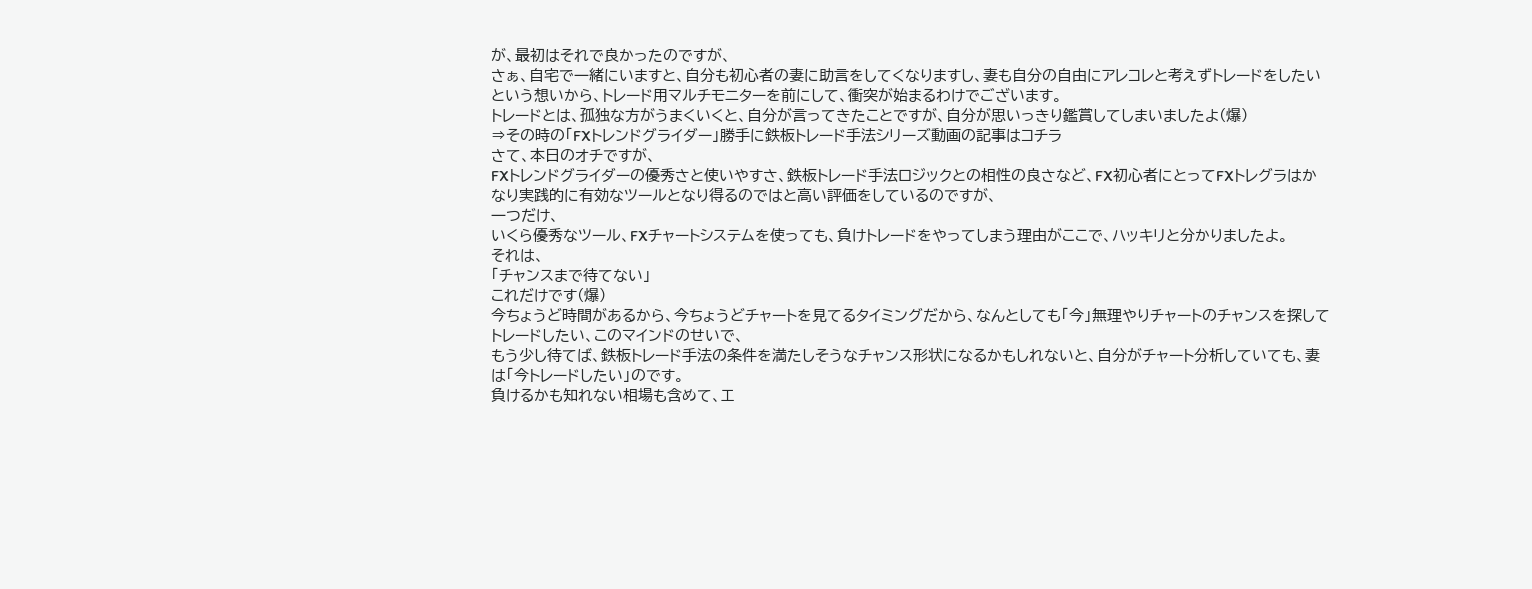が、最初はそれで良かったのですが、
さぁ、自宅で一緒にいますと、自分も初心者の妻に助言をしてくなりますし、妻も自分の自由にアレコレと考えずトレードをしたいという想いから、トレード用マルチモニターを前にして、衝突が始まるわけでございます。
トレードとは、孤独な方がうまくいくと、自分が言ってきたことですが、自分が思いっきり鑑賞してしまいましたよ(爆)
⇒その時の「FXトレンドグライダー」勝手に鉄板トレード手法シリーズ動画の記事はコチラ
さて、本日のオチですが、
FXトレンドグライダーの優秀さと使いやすさ、鉄板トレード手法ロジックとの相性の良さなど、FX初心者にとってFXトレグラはかなり実践的に有効なツールとなり得るのではと高い評価をしているのですが、
一つだけ、
いくら優秀なツール、FXチャートシステムを使っても、負けトレードをやってしまう理由がここで、ハッキリと分かりましたよ。
それは、
「チャンスまで待てない」
これだけです(爆)
今ちょうど時間があるから、今ちょうどチャートを見てるタイミングだから、なんとしても「今」無理やりチャートのチャンスを探してトレードしたい、このマインドのせいで、
もう少し待てば、鉄板トレード手法の条件を満たしそうなチャンス形状になるかもしれないと、自分がチャート分析していても、妻は「今トレードしたい」のです。
負けるかも知れない相場も含めて、エ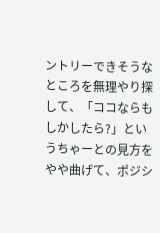ントリーできそうなところを無理やり探して、「ココならもしかしたら?」というちゃーとの見方をやや曲げて、ポジシ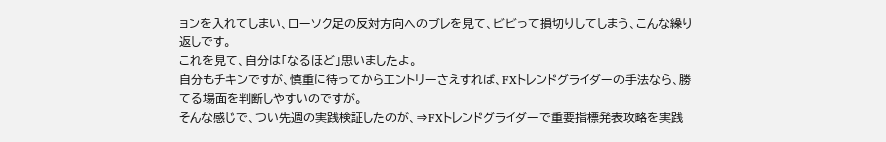ョンを入れてしまい、ローソク足の反対方向へのブレを見て、ビビって損切りしてしまう、こんな繰り返しです。
これを見て、自分は「なるほど」思いましたよ。
自分もチキンですが、慎重に待ってからエントリーさえすれば、FXトレンドグライダーの手法なら、勝てる場面を判断しやすいのですが。
そんな感じで、つい先週の実践検証したのが、⇒FXトレンドグライダーで重要指標発表攻略を実践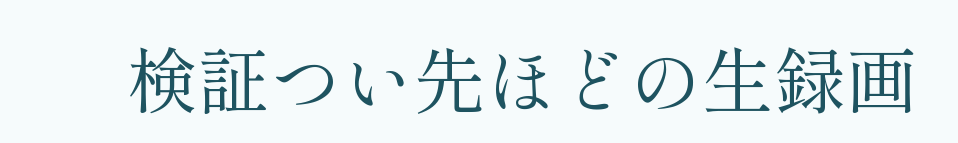検証つい先ほどの生録画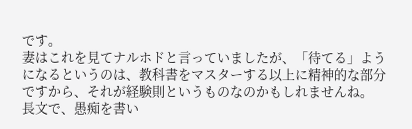です。
妻はこれを見てナルホドと言っていましたが、「待てる」ようになるというのは、教科書をマスターする以上に精神的な部分ですから、それが経験則というものなのかもしれませんね。
長文で、愚痴を書い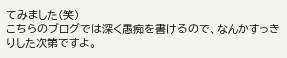てみました(笑)
こちらのブログでは深く愚痴を書けるので、なんかすっきりした次第ですよ。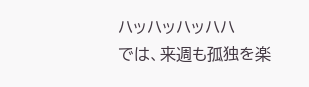ハッハッハッハハ
では、来週も孤独を楽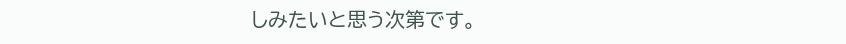しみたいと思う次第です。